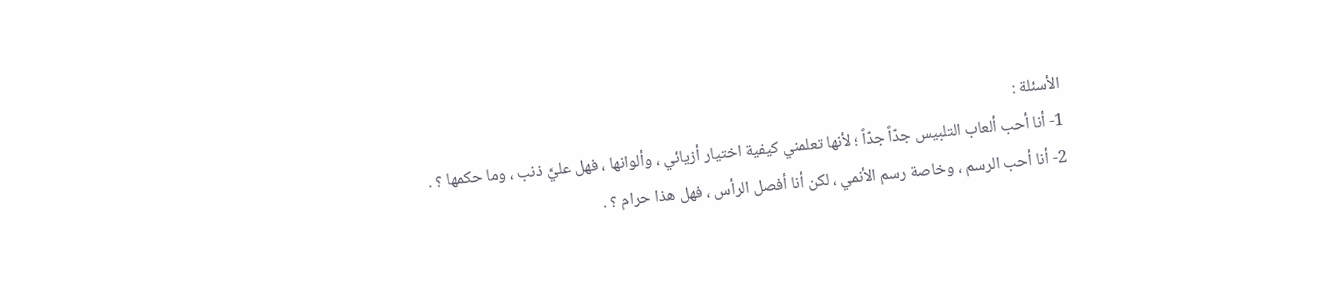الأسئلة :
1- أنا أحب ألعاب التلبيس جدّاً جدّاً ؛ لأنها تعلمني كيفية اختيار أزيائي ، وألوانها ، فهل عليَّ ذنب ، وما حكمها ؟ .
2- أنا أحب الرسم ، وخاصة رسم الأنمي ، لكن أنا أفصل الرأس ، فهل هذا حرام ؟ .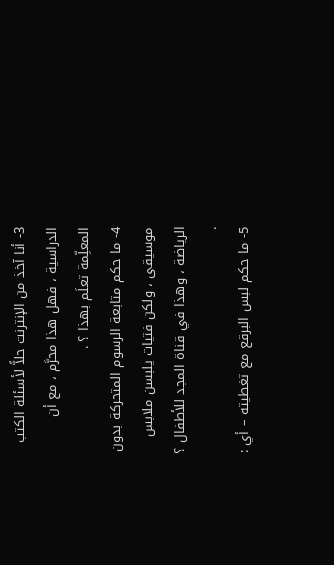3- أنا آخذ من الإنترنت حلاًّ لأسئلة الكتب الدراسية ، فهل هذا محرَّم ، مع أن المعلِّمة تعلَم بهذا ؟ .
4- ما حكم متابعة الرسوم المتحركة بدون موسيقى ، ولكن فتيات يلبسن ملابس الرياضة ، وهذا في قناة المجد للأطفال ؟ .
5- ما حكم لبس البرقع مع تغطيته – أي :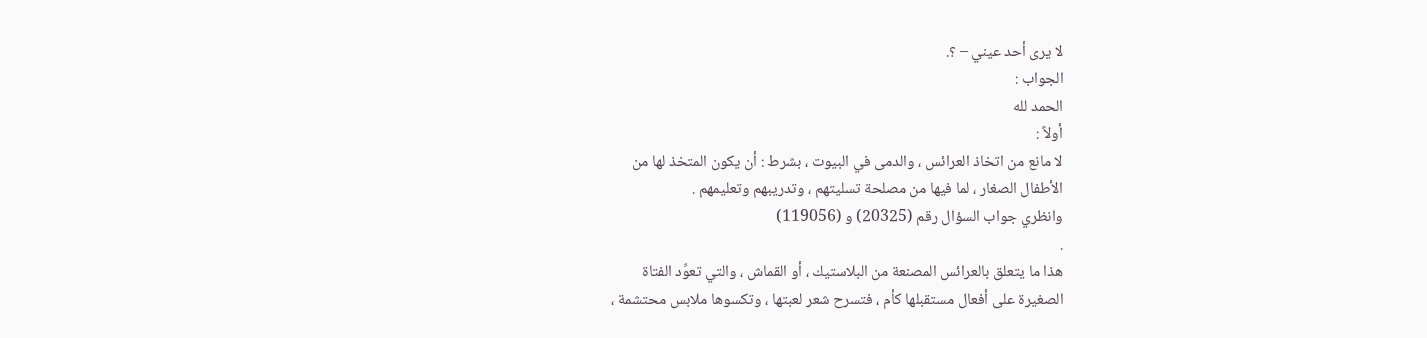لا يرى أحد عيني – ؟.
الجواب :
الحمد لله
أولاً :
لا مانع من اتخاذ العرائس ، والدمى في البيوت ، بشرط : أن يكون المتخذ لها من
الأطفال الصغار ، لما فيها من مصلحة تسليتهم ، وتدريبهم وتعليمهم .
وانظري جواب السؤال رقم (20325) و (119056)
.
هذا ما يتعلق بالعرائس المصنعة من البلاستيك ، أو القماش ، والتي تعوِّد الفتاة
الصغيرة على أفعال مستقبلها كأم ، فتسرح شعر لعبتها ، وتكسوها ملابس محتشمة ،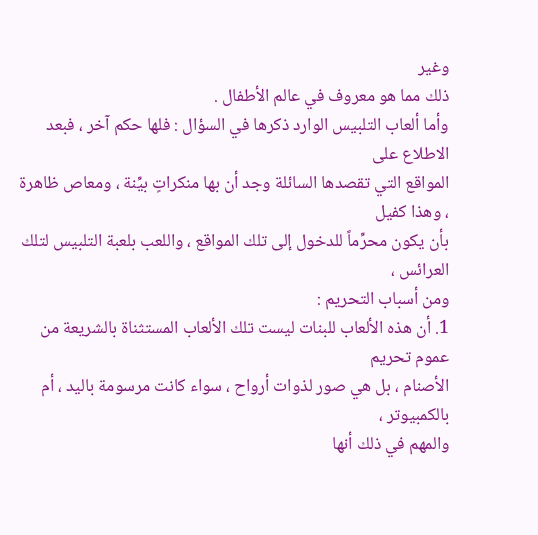وغير
ذلك مما هو معروف في عالم الأطفال .
وأما ألعاب التلبيس الوارد ذكرها في السؤال : فلها حكم آخر ، فبعد الاطلاع على
المواقع التي تقصدها السائلة وجد أن بها منكراتٍ بيِّنة ، ومعاص ظاهرة ، وهذا كفيل
بأن يكون محرِّماً للدخول إلى تلك المواقع ، واللعب بلعبة التلبيس لتلك العرائس ،
ومن أسباب التحريم :
1. أن هذه الألعاب للبنات ليست تلك الألعاب المستثناة بالشريعة من عموم تحريم
الأصنام ، بل هي صور لذوات أرواح ، سواء كانت مرسومة باليد ، أم بالكمبيوتر ،
والمهم في ذلك أنها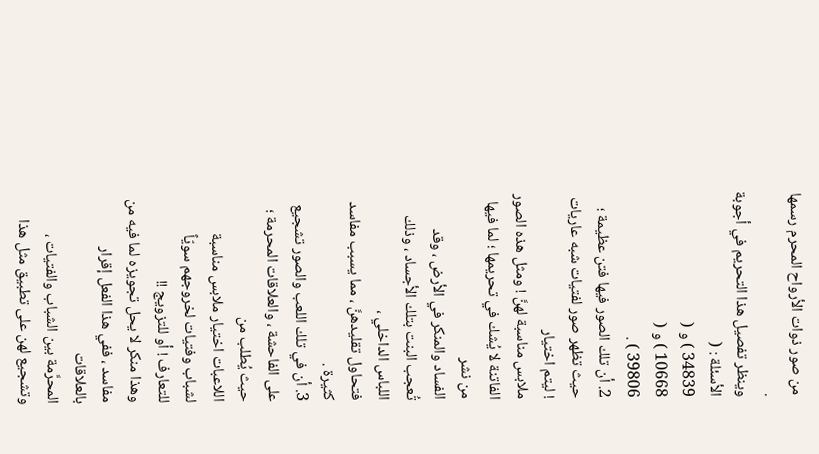من صور ذوات الأرواح المحرم رسمها .
وينظر تفصيل هذا التحريم في أجوبة الأسئلة : (
34839 ) و (
10668 ) و (
39806 ) .
2. أن تلك الصور فيها فتن عظيمة ؛ حيث تظهر صور لفتيات شبه عاريات ! ليتم اختيار
ملابس مناسبة لهنَّ ! ومثل هذه الصور الفاتنة لا يُشك في تحريمها ؛ لما فيها من نشر
الفساد والمنكر في الأرض ، وقد تُعجب البنت بتلك الأجساد ، وذلك اللباس الداخلي ،
فتحاول تقليدهنَّ ، مما يسبب مفاسد كثيرة .
3. أن في تلك اللعب والصور تشجيع على الفاحشة ، والعلاقات المحرمة ؛ حيث يُطلب من
اللاعبات اختيار ملابس مناسبة لشباب وفتيات لخروجهم سويّاً للتعارف ! أو للتزويج !!
وهذا منكر لا يحل تجويزه لما فيه من مفاسد ، ففي هذا الفعل إقرار بالعلاقات
المحرَّمة بين الشباب والفتيات ، وتشجيع لهن على تطبيق مثل هذا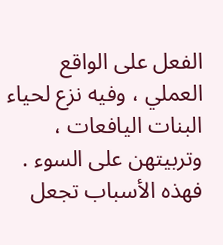الفعل على الواقع
العملي ، وفيه نزع لحياء البنات اليافعات ، وتربيتهن على السوء .
فهذه الأسباب تجعل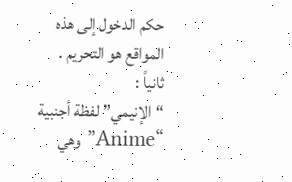حكم الدخول إلى هذه المواقع هو التحريم .
ثانياً :
“الإنيمي” لفظة أجنبية “Anime” وهي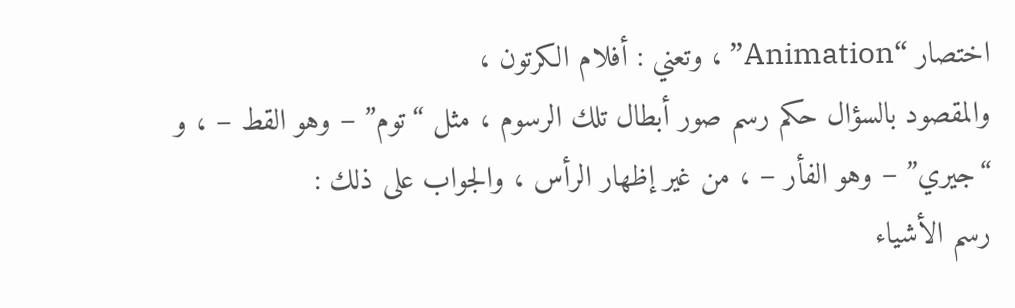اختصار “Animation” ، وتعني : أفلام الكرتون ،
والمقصود بالسؤال حكم رسم صور أبطال تلك الرسوم ، مثل “توم” – وهو القط – ، و
“جيري” – وهو الفأر – ، من غير إظهار الرأس ، والجواب على ذلك :
رسم الأشياء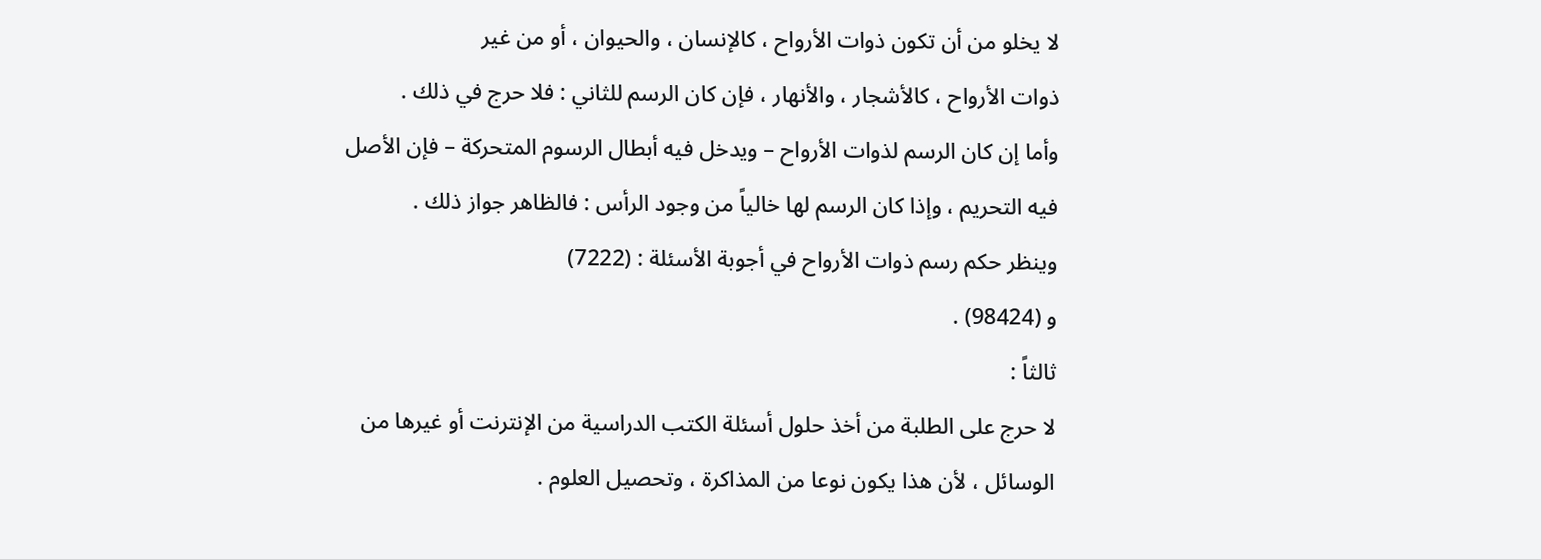لا يخلو من أن تكون ذوات الأرواح ، كالإنسان ، والحيوان ، أو من غير
ذوات الأرواح ، كالأشجار ، والأنهار ، فإن كان الرسم للثاني : فلا حرج في ذلك .
وأما إن كان الرسم لذوات الأرواح – ويدخل فيه أبطال الرسوم المتحركة – فإن الأصل
فيه التحريم ، وإذا كان الرسم لها خالياً من وجود الرأس : فالظاهر جواز ذلك .
وينظر حكم رسم ذوات الأرواح في أجوبة الأسئلة : (7222)
و (98424) .
ثالثاً :
لا حرج على الطلبة من أخذ حلول أسئلة الكتب الدراسية من الإنترنت أو غيرها من
الوسائل ، لأن هذا يكون نوعا من المذاكرة ، وتحصيل العلوم .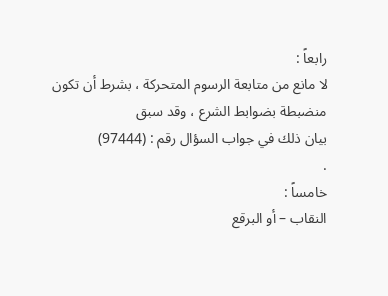رابعاً :
لا مانع من متابعة الرسوم المتحركة ، بشرط أن تكون منضبطة بضوابط الشرع ، وقد سبق
بيان ذلك في جواب السؤال رقم : (97444)
.
خامساً :
النقاب – أو البرقع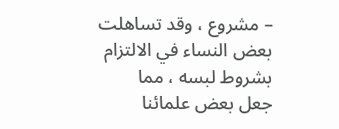– مشروع ، وقد تساهلت بعض النساء في الالتزام بشروط لبسه ، مما
جعل بعض علمائنا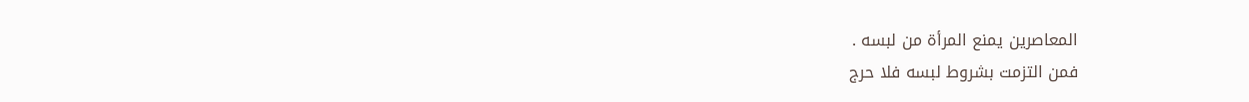المعاصرين يمنع المرأة من لبسه .
فمن التزمت بشروط لبسه فلا حرج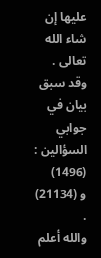عليها إن شاء الله تعالى .
وقد سبق بيان في جوابي السؤالين : (1496)
و (21134)
.
والله أعلم